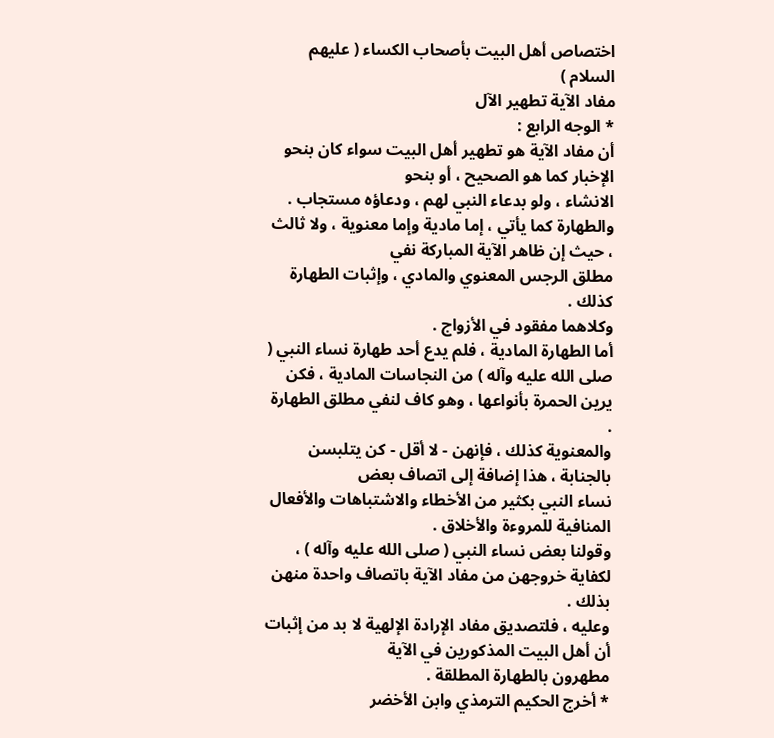اختصاص أهل البيت بأصحاب الكساء ( عليهم السلام )
مفاد الآية تطهير الآل
* الوجه الرابع :
أن مفاد الآية هو تطهير أهل البيت سواء كان بنحو الإخبار كما هو الصحيح ، أو بنحو
الانشاء ، ولو بدعاء النبي لهم ، ودعاؤه مستجاب .
والطهارة كما يأتي ، إما مادية وإما معنوية ، ولا ثالث ، حيث إن ظاهر الآية المباركة نفي
مطلق الرجس المعنوي والمادي ، وإثبات الطهارة كذلك .
وكلاهما مفقود في الأزواج .
أما الطهارة المادية ، فلم يدع أحد طهارة نساء النبي ( صلى الله عليه وآله ) من النجاسات المادية ، فكن
يرين الحمرة بأنواعها ، وهو كاف لنفي مطلق الطهارة .
والمعنوية كذلك ، فإنهن - لا أقل - كن يتلبسن بالجنابة ، هذا إضافة إلى اتصاف بعض
نساء النبي بكثير من الأخطاء والاشتباهات والأفعال المنافية للمروءة والأخلاق .
وقولنا بعض نساء النبي ( صلى الله عليه وآله ) ، لكفاية خروجهن من مفاد الآية باتصاف واحدة منهن
بذلك .
وعليه ، فلتصديق مفاد الإرادة الإلهية لا بد من إثبات أن أهل البيت المذكورين في الآية
مطهرون بالطهارة المطلقة .
* أخرج الحكيم الترمذي وابن الأخضر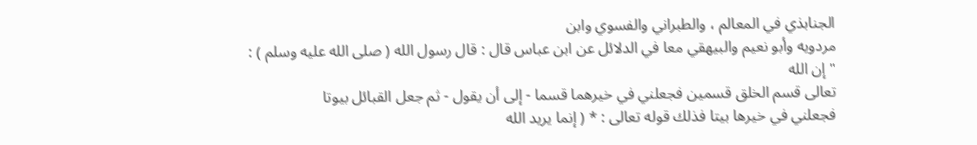الجنابذي في المعالم ، والطبراني والفسوي وابن
مردويه وأبو نعيم والبيهقي معا في الدلائل عن ابن عباس قال : قال رسول الله ( صلى الله عليه وسلم ) : " إن الله
تعالى قسم الخلق قسمين فجعلني في خيرهما قسما - إلى أن يقول - ثم جعل القبائل بيوتا
فجعلني في خيرها بيتا فذلك قوله تعالى : * ( إنما يريد الله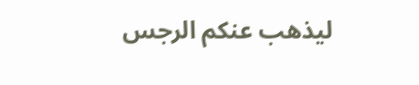ليذهب عنكم الرجس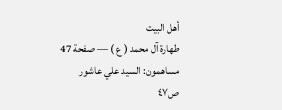أهل البيت
طهارة آل محمد ( ع ) — صفحة 47
مساهمون: السيد علي عاشور
ص٤٧